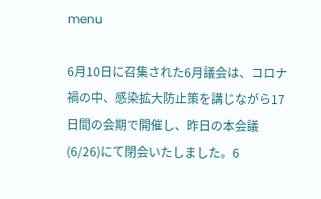menu

6月10日に召集された6月議会は、コロナ禍の中、感染拡大防止策を講じながら17日間の会期で開催し、昨日の本会議(6/26)にて閉会いたしました。6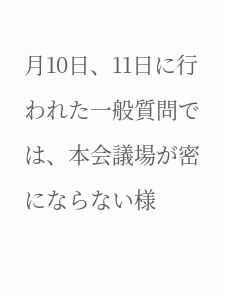月10日、11日に行われた一般質問では、本会議場が密にならない様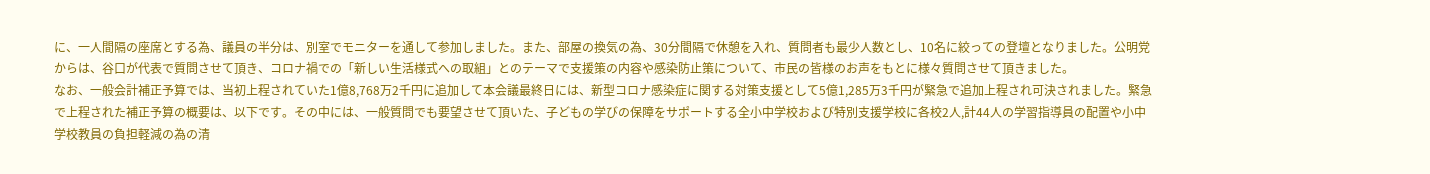に、一人間隔の座席とする為、議員の半分は、別室でモニターを通して参加しました。また、部屋の換気の為、30分間隔で休憩を入れ、質問者も最少人数とし、10名に絞っての登壇となりました。公明党からは、谷口が代表で質問させて頂き、コロナ禍での「新しい生活様式への取組」とのテーマで支援策の内容や感染防止策について、市民の皆様のお声をもとに様々質問させて頂きました。
なお、一般会計補正予算では、当初上程されていた1億8,768万2千円に追加して本会議最終日には、新型コロナ感染症に関する対策支援として5億1,285万3千円が緊急で追加上程され可決されました。緊急で上程された補正予算の概要は、以下です。その中には、一般質問でも要望させて頂いた、子どもの学びの保障をサポートする全小中学校および特別支援学校に各校2人,計44人の学習指導員の配置や小中学校教員の負担軽減の為の清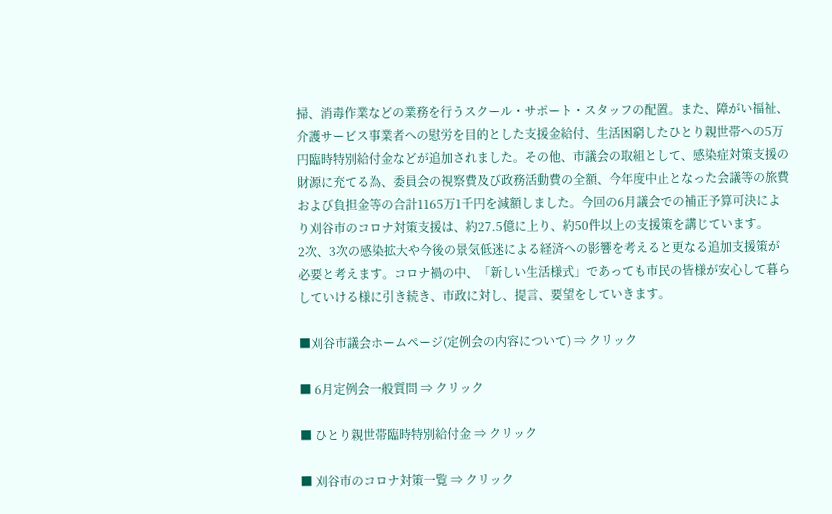掃、消毒作業などの業務を行うスクール・サポート・スタッフの配置。また、障がい福祉、介護サービス事業者への慰労を目的とした支援金給付、生活困窮したひとり親世帯への5万円臨時特別給付金などが追加されました。その他、市議会の取組として、感染症対策支援の財源に充てる為、委員会の視察費及び政務活動費の全額、今年度中止となった会議等の旅費および負担金等の合計1165万1千円を減額しました。今回の6月議会での補正予算可決により刈谷市のコロナ対策支援は、約27.5億に上り、約50件以上の支援策を講じています。
2次、3次の感染拡大や今後の景気低迷による経済への影響を考えると更なる追加支援策が必要と考えます。コロナ禍の中、「新しい生活様式」であっても市民の皆様が安心して暮らしていける様に引き続き、市政に対し、提言、要望をしていきます。

■刈谷市議会ホームページ(定例会の内容について) ⇒ クリック

■ 6月定例会一般質問 ⇒ クリック

■ ひとり親世帯臨時特別給付金 ⇒ クリック

■ 刈谷市のコロナ対策一覧 ⇒ クリック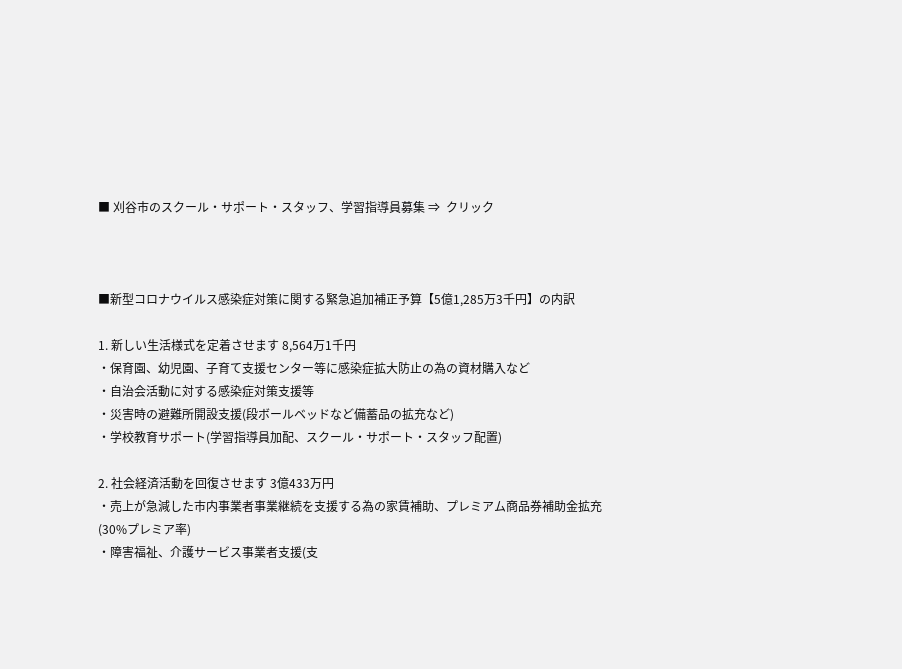■ 刈谷市のスクール・サポート・スタッフ、学習指導員募集 ⇒  クリック



■新型コロナウイルス感染症対策に関する緊急追加補正予算【5億1,285万3千円】の内訳

1. 新しい生活様式を定着させます 8,564万1千円
・保育園、幼児園、子育て支援センター等に感染症拡大防止の為の資材購入など
・自治会活動に対する感染症対策支援等
・災害時の避難所開設支援(段ボールベッドなど備蓄品の拡充など)
・学校教育サポート(学習指導員加配、スクール・サポート・スタッフ配置)

2. 社会経済活動を回復させます 3億433万円
・売上が急減した市内事業者事業継続を支援する為の家賃補助、プレミアム商品券補助金拡充(30%プレミア率)
・障害福祉、介護サービス事業者支援(支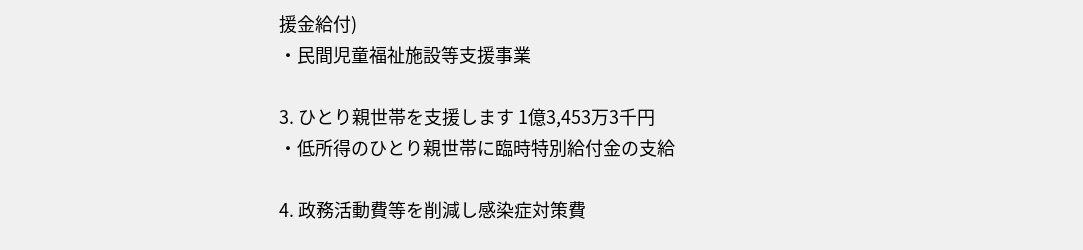援金給付)
・民間児童福祉施設等支援事業

3. ひとり親世帯を支援します 1億3,453万3千円
・低所得のひとり親世帯に臨時特別給付金の支給

4. 政務活動費等を削減し感染症対策費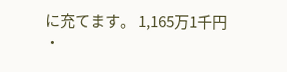に充てます。 1,165万1千円
・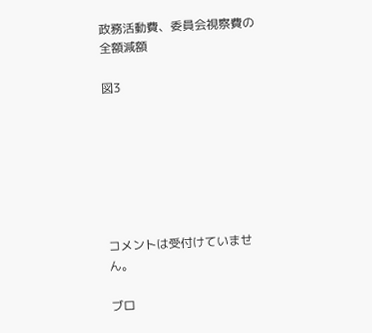政務活動費、委員会視察費の全額減額

図3







コメントは受付けていません。

ブロ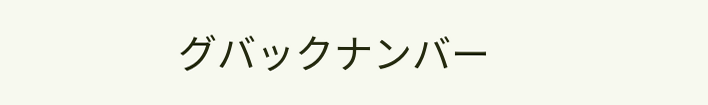グバックナンバー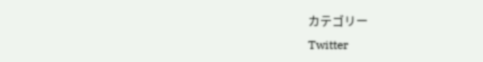カテゴリー
Twitter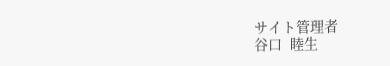サイト管理者
谷口  睦生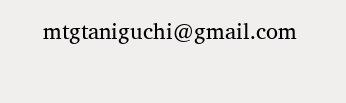mtgtaniguchi@gmail.com